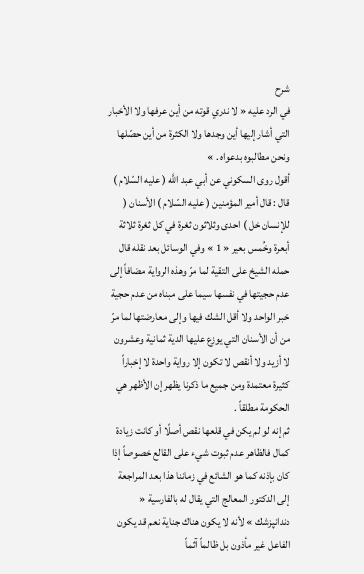شرح
في الرد عليه « لا ندري قوته من أين عرفها ولا الأخبار التي أشار إليها أين وجدها ولا الكثرة من أين حصّلها ونحن مطالبوه بدعواه . »
أقول روى السكوني عن أبي عبد اللَّه ( عليه السّلام ) قال : قال أمير المؤمنين ( عليه السّلام ) الأسنان ( للإنسان خل ) احدى وثلاثون ثغرة في كل ثغرة ثلاثة أبعرة وخُمس بعير « 1 » وفي الوسائل بعد نقله قال حمله الشيخ على التقية لما مرّ وهذه الرواية مضافاً إلى عدم حجيتها في نفسها سيما على مبناه من عدم حجية خبر الواحد ولا أقل الشك فيها وإلى معارضتها لما مرّ من أن الأسنان التي يوزع عليها الدية ثمانية وعشرون لا أزيد ولا أنقص لا تكون إلا رواية واحدة لا إخباراً كثيرة معتمدة ومن جميع ما ذكرنا يظهر إن الأظهر هي الحكومة مطلقاً .
ثم إنه لو لم يكن في قلعها نقص أصلًا أو كانت زيادة كمال فالظاهر عدم ثبوت شيء على القالع خصوصاً إذا كان بإذنه كما هو الشائع في زماننا هذا بعد المراجعة إلى الدكتور المعالج التي يقال له بالفارسية « دندانپزشك » لأنه لا يكون هناك جناية نعم قد يكون الفاعل غير مأذون بل ظالماً آثماً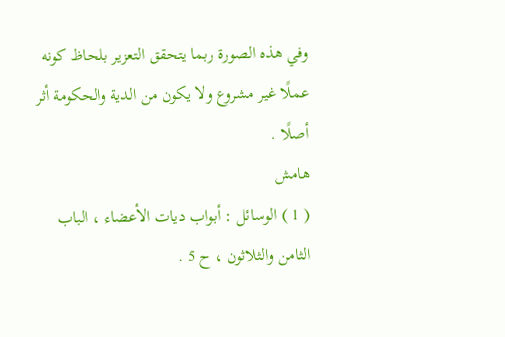وفي هذه الصورة ربما يتحقق التعزير بلحاظ كونه عملًا غير مشروع ولا يكون من الدية والحكومة أثر أصلًا .
هامش
( 1 ) الوسائل : أبواب ديات الأعضاء ، الباب الثامن والثلاثون ، ح 5 .